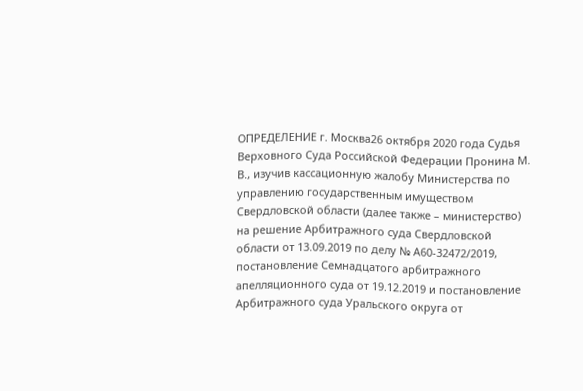ОПРЕДЕЛЕНИЕ г. Москва26 октября 2020 года Судья Верховного Суда Российской Федерации Пронина М. В., изучив кассационную жалобу Министерства по управлению государственным имуществом Свердловской области (далее также – министерство) на решение Арбитражного суда Свердловской области от 13.09.2019 по делу № А60-32472/2019, постановление Семнадцатого арбитражного апелляционного суда от 19.12.2019 и постановление Арбитражного суда Уральского округа от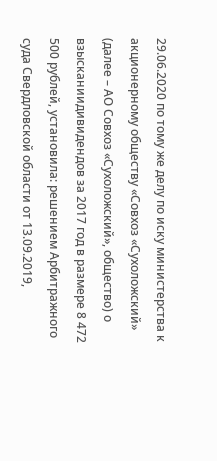29.06.2020 по тому же делу по иску министерства к акционерному обществу «Совхоз «Сухоложский» (далее – АО Совхоз «Сухоложский», общество) о взысканиидивидендов за 2017 год в размере 8 472 500 рублей, установила: решением Арбитражного суда Свердловской области от 13.09.2019,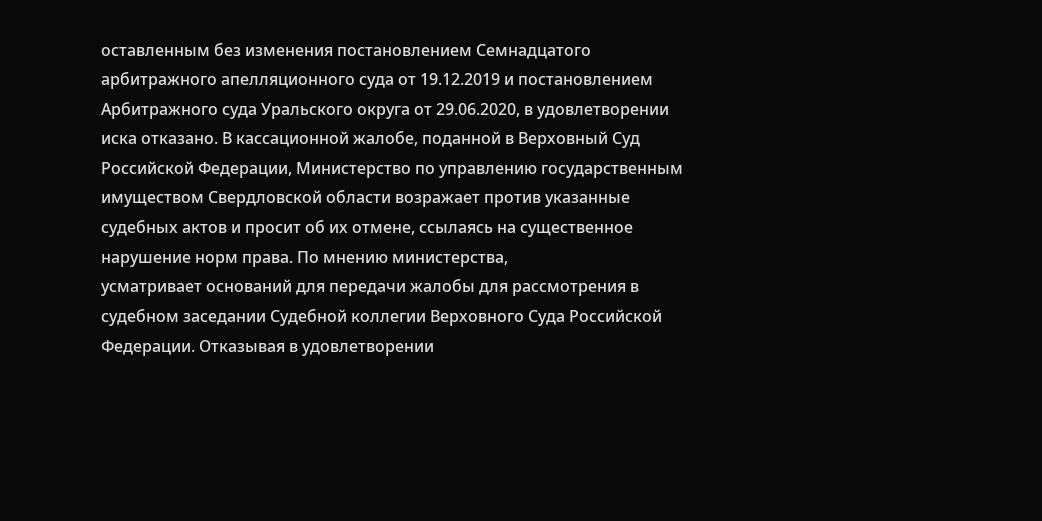оставленным без изменения постановлением Семнадцатого арбитражного апелляционного суда от 19.12.2019 и постановлением Арбитражного суда Уральского округа от 29.06.2020, в удовлетворении иска отказано. В кассационной жалобе, поданной в Верховный Суд Российской Федерации, Министерство по управлению государственным имуществом Свердловской области возражает против указанные судебных актов и просит об их отмене, ссылаясь на существенное нарушение норм права. По мнению министерства,
усматривает оснований для передачи жалобы для рассмотрения в судебном заседании Судебной коллегии Верховного Суда Российской Федерации. Отказывая в удовлетворении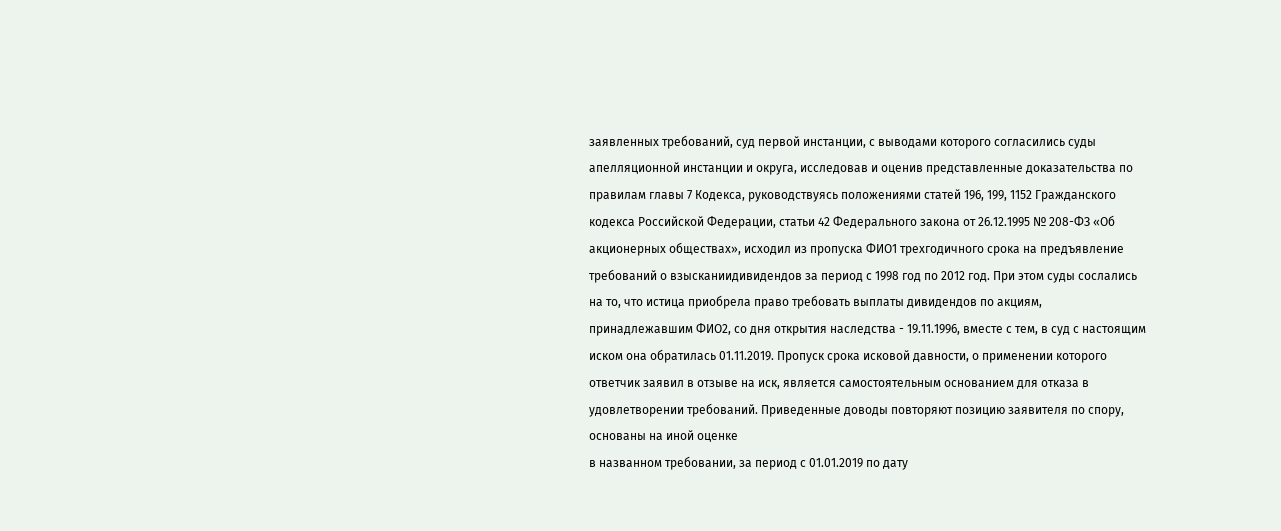заявленных требований, суд первой инстанции, с выводами которого согласились суды апелляционной инстанции и округа, исследовав и оценив представленные доказательства по правилам главы 7 Кодекса, руководствуясь положениями статей 196, 199, 1152 Гражданского кодекса Российской Федерации, статьи 42 Федерального закона от 26.12.1995 № 208-ФЗ «Об акционерных обществах», исходил из пропуска ФИО1 трехгодичного срока на предъявление требований о взысканиидивидендов за период с 1998 год по 2012 год. При этом суды сослались на то, что истица приобрела право требовать выплаты дивидендов по акциям, принадлежавшим ФИО2, со дня открытия наследства - 19.11.1996, вместе с тем, в суд с настоящим иском она обратилась 01.11.2019. Пропуск срока исковой давности, о применении которого ответчик заявил в отзыве на иск, является самостоятельным основанием для отказа в удовлетворении требований. Приведенные доводы повторяют позицию заявителя по спору, основаны на иной оценке
в названном требовании, за период с 01.01.2019 по дату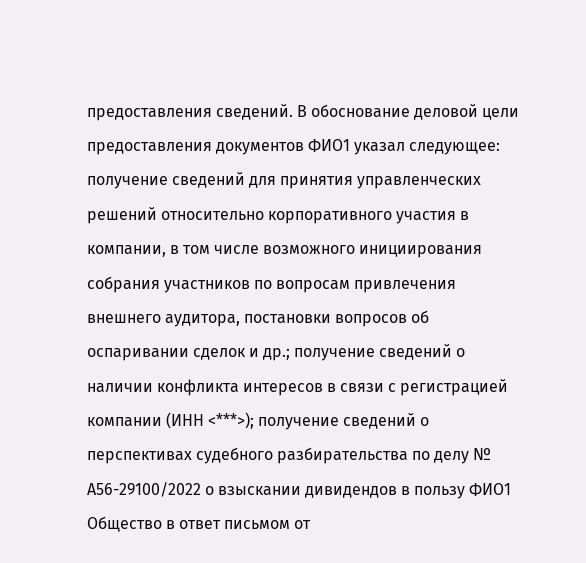предоставления сведений. В обоснование деловой цели предоставления документов ФИО1 указал следующее: получение сведений для принятия управленческих решений относительно корпоративного участия в компании, в том числе возможного инициирования собрания участников по вопросам привлечения внешнего аудитора, постановки вопросов об оспаривании сделок и др.; получение сведений о наличии конфликта интересов в связи с регистрацией компании (ИНН <***>); получение сведений о перспективах судебного разбирательства по делу № А56-29100/2022 о взыскании дивидендов в пользу ФИО1 Общество в ответ письмом от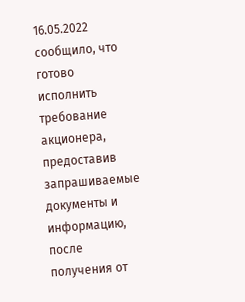16.05.2022 сообщило, что готово исполнить требование акционера, предоставив запрашиваемые документы и информацию, после получения от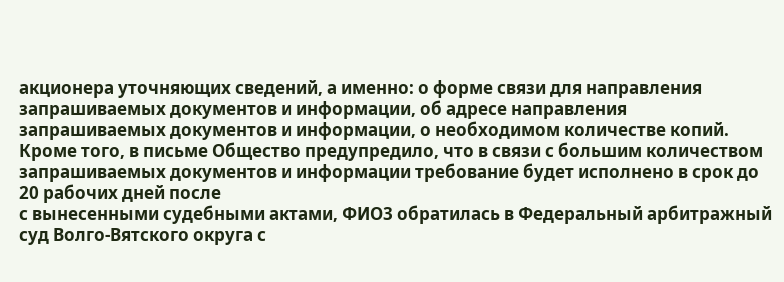акционера уточняющих сведений, а именно: о форме связи для направления запрашиваемых документов и информации, об адресе направления запрашиваемых документов и информации, о необходимом количестве копий. Кроме того, в письме Общество предупредило, что в связи с большим количеством запрашиваемых документов и информации требование будет исполнено в срок до 20 рабочих дней после
с вынесенными судебными актами, ФИО3 обратилась в Федеральный арбитражный суд Волго-Вятского округа с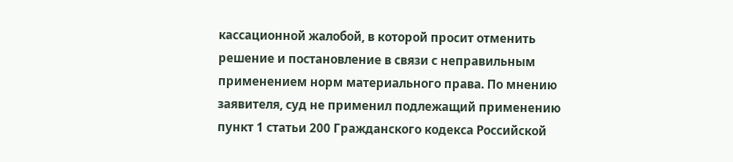кассационной жалобой, в которой просит отменить решение и постановление в связи с неправильным применением норм материального права. По мнению заявителя, суд не применил подлежащий применению пункт 1 статьи 200 Гражданского кодекса Российской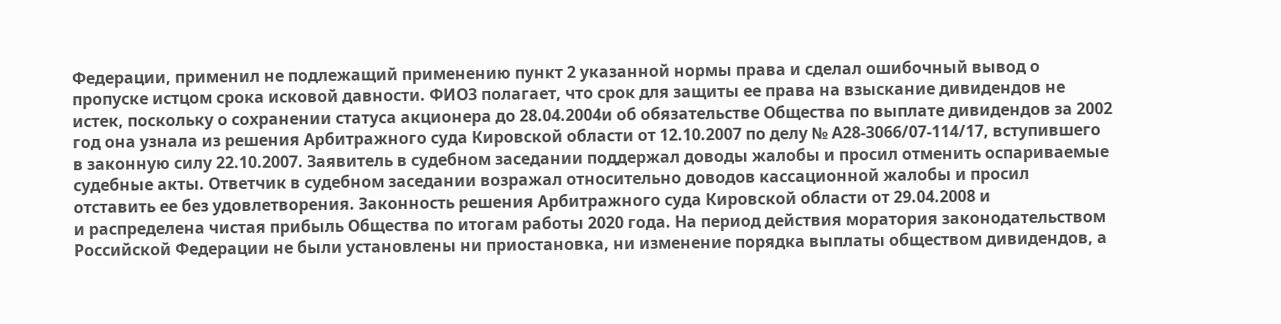Федерации, применил не подлежащий применению пункт 2 указанной нормы права и сделал ошибочный вывод о пропуске истцом срока исковой давности. ФИО3 полагает, что срок для защиты ее права на взыскание дивидендов не истек, поскольку о сохранении статуса акционера до 28.04.2004и об обязательстве Общества по выплате дивидендов за 2002 год она узнала из решения Арбитражного суда Кировской области от 12.10.2007 по делу № А28-3066/07-114/17, вступившего в законную силу 22.10.2007. Заявитель в судебном заседании поддержал доводы жалобы и просил отменить оспариваемые судебные акты. Ответчик в судебном заседании возражал относительно доводов кассационной жалобы и просил отставить ее без удовлетворения. Законность решения Арбитражного суда Кировской области от 29.04.2008 и
и распределена чистая прибыль Общества по итогам работы 2020 года. На период действия моратория законодательством Российской Федерации не были установлены ни приостановка, ни изменение порядка выплаты обществом дивидендов, а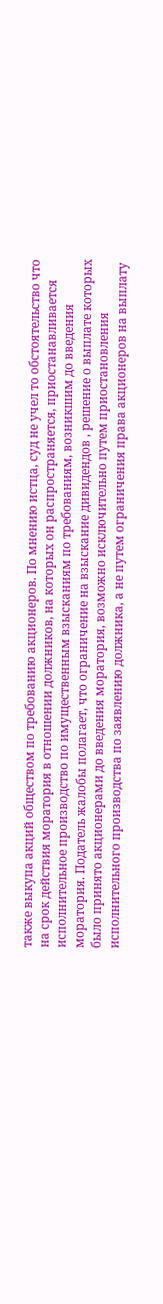также выкупа акций обществом по требованию акционеров. По мнению истца, суд не учел то обстоятельство что на срок действия моратория в отношении должников, на которых он распространяется, приостанавливается исполнительное производство по имущественным взысканиям по требованиям, возникшим до введения моратория. Податель жалобы полагает, что ограничение на взыскание дивидендов , решение о выплате которых было принято акционерами до введения моратория, возможно исключительно путем приостановления исполнительного производства по заявлению должника, а не путем ограничения права акционеров на выплату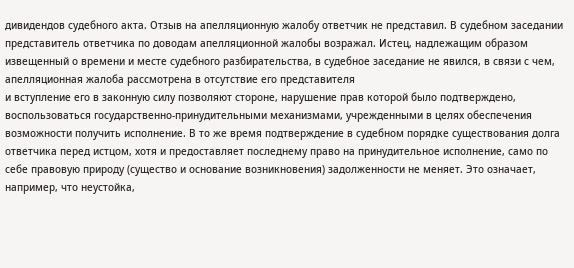дивидендов судебного акта. Отзыв на апелляционную жалобу ответчик не представил. В судебном заседании представитель ответчика по доводам апелляционной жалобы возражал. Истец, надлежащим образом извещенный о времени и месте судебного разбирательства, в судебное заседание не явился, в связи с чем, апелляционная жалоба рассмотрена в отсутствие его представителя
и вступление его в законную силу позволяют стороне, нарушение прав которой было подтверждено, воспользоваться государственно-принудительными механизмами, учрежденными в целях обеспечения возможности получить исполнение. В то же время подтверждение в судебном порядке существования долга ответчика перед истцом, хотя и предоставляет последнему право на принудительное исполнение, само по себе правовую природу (существо и основание возникновения) задолженности не меняет. Это означает, например, что неустойка,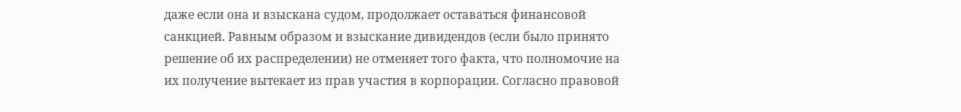даже если она и взыскана судом, продолжает оставаться финансовой санкцией. Равным образом и взыскание дивидендов (если было принято решение об их распределении) не отменяет того факта, что полномочие на их получение вытекает из прав участия в корпорации. Согласно правовой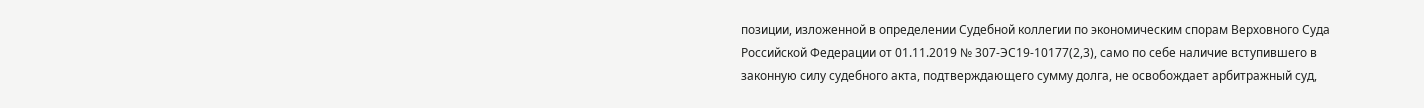позиции, изложенной в определении Судебной коллегии по экономическим спорам Верховного Суда Российской Федерации от 01.11.2019 № 307-ЭС19-10177(2,3), само по себе наличие вступившего в законную силу судебного акта, подтверждающего сумму долга, не освобождает арбитражный суд,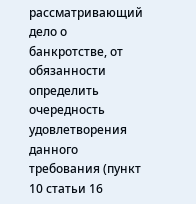рассматривающий дело о банкротстве, от обязанности определить очередность удовлетворения данного требования (пункт 10 статьи 16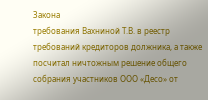Закона
требования Вахниной Т.В. в реестр требований кредиторов должника, а также посчитал ничтожным решение общего собрания участников ООО «Десо» от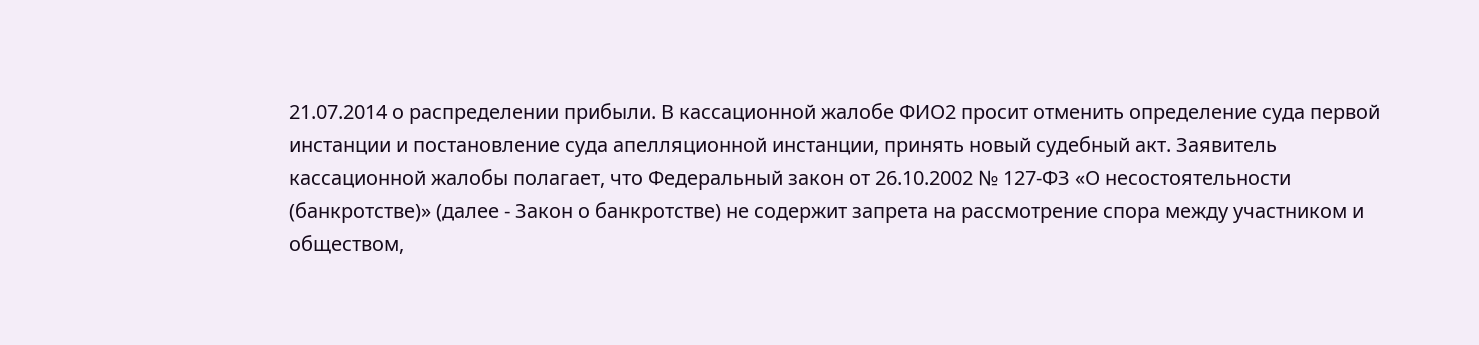21.07.2014 о распределении прибыли. В кассационной жалобе ФИО2 просит отменить определение суда первой инстанции и постановление суда апелляционной инстанции, принять новый судебный акт. Заявитель кассационной жалобы полагает, что Федеральный закон от 26.10.2002 № 127-ФЗ «О несостоятельности (банкротстве)» (далее - Закон о банкротстве) не содержит запрета на рассмотрение спора между участником и обществом,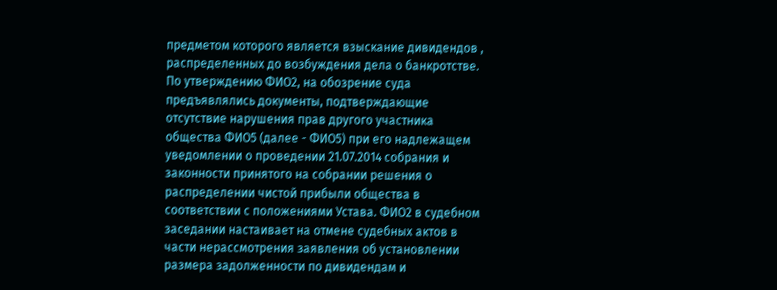предметом которого является взыскание дивидендов , распределенных до возбуждения дела о банкротстве. По утверждению ФИО2, на обозрение суда предъявлялись документы, подтверждающие отсутствие нарушения прав другого участника общества ФИО5 (далее - ФИО5) при его надлежащем уведомлении о проведении 21.07.2014 собрания и законности принятого на собрании решения о распределении чистой прибыли общества в соответствии с положениями Устава. ФИО2 в судебном заседании настаивает на отмене судебных актов в части нерассмотрения заявления об установлении размера задолженности по дивидендам и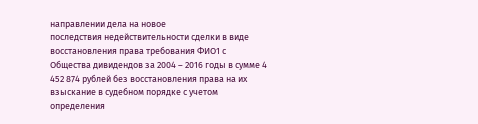направлении дела на новое
последствия недействительности сделки в виде восстановления права требования ФИО1 с Общества дивидендов за 2004 – 2016 годы в сумме 4 452 874 рублей без восстановления права на их взыскание в судебном порядке с учетом определения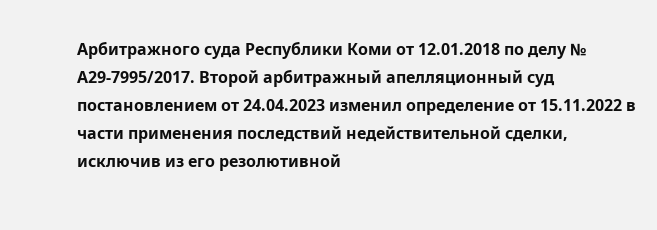Арбитражного суда Республики Коми от 12.01.2018 по делу № А29-7995/2017. Второй арбитражный апелляционный суд постановлением от 24.04.2023 изменил определение от 15.11.2022 в части применения последствий недействительной сделки, исключив из его резолютивной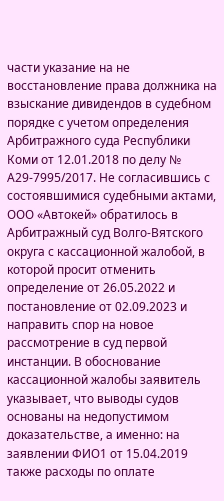части указание на не восстановление права должника на взыскание дивидендов в судебном порядке с учетом определения Арбитражного суда Республики Коми от 12.01.2018 по делу № А29-7995/2017. Не согласившись с состоявшимися судебными актами, ООО «Автокей» обратилось в Арбитражный суд Волго-Вятского округа с кассационной жалобой, в которой просит отменить определение от 26.05.2022 и постановление от 02.09.2023 и направить спор на новое рассмотрение в суд первой инстанции. В обоснование кассационной жалобы заявитель указывает, что выводы судов основаны на недопустимом доказательстве, а именно: на заявлении ФИО1 от 15.04.2019
также расходы по оплате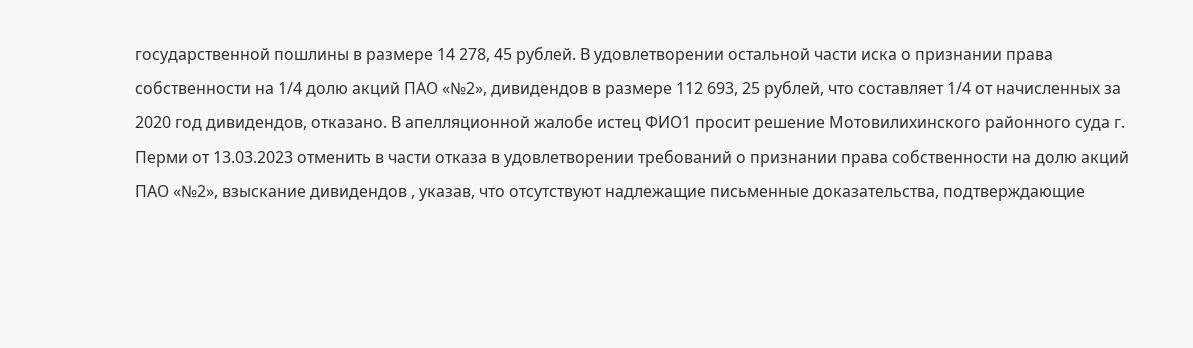государственной пошлины в размере 14 278, 45 рублей. В удовлетворении остальной части иска о признании права собственности на 1/4 долю акций ПАО «№2», дивидендов в размере 112 693, 25 рублей, что составляет 1/4 от начисленных за 2020 год дивидендов, отказано. В апелляционной жалобе истец ФИО1 просит решение Мотовилихинского районного суда г. Перми от 13.03.2023 отменить в части отказа в удовлетворении требований о признании права собственности на долю акций ПАО «№2», взыскание дивидендов , указав, что отсутствуют надлежащие письменные доказательства, подтверждающие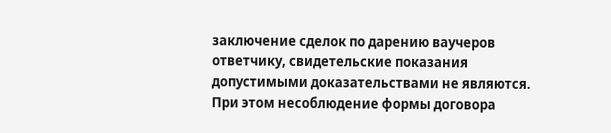заключение сделок по дарению ваучеров ответчику, свидетельские показания допустимыми доказательствами не являются. При этом несоблюдение формы договора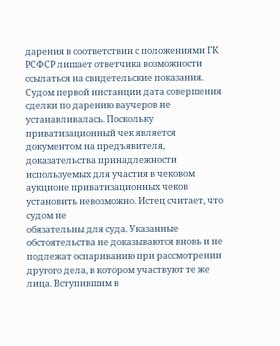дарения в соответствии с положениями ГК РСФСР лишает ответчика возможности ссылаться на свидетельские показания. Судом первой инстанции дата совершения сделки по дарению ваучеров не устанавливалась. Поскольку приватизационный чек является документом на предъявителя, доказательства принадлежности используемых для участия в чековом аукционе приватизационных чеков установить невозможно. Истец считает, что судом не
обязательны для суда. Указанные обстоятельства не доказываются вновь и не подлежат оспариванию при рассмотрении другого дела, в котором участвуют те же лица. Вступившим в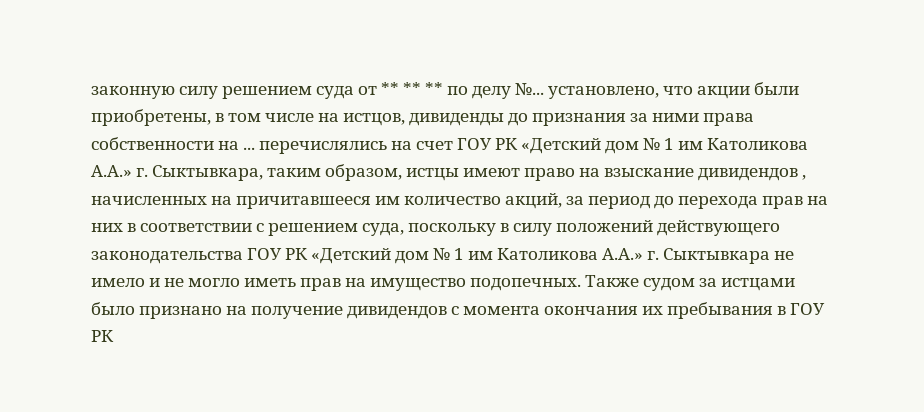законную силу решением суда от ** ** ** по делу №... установлено, что акции были приобретены, в том числе на истцов, дивиденды до признания за ними права собственности на ... перечислялись на счет ГОУ РК «Детский дом № 1 им Католикова А.А.» г. Сыктывкара, таким образом, истцы имеют право на взыскание дивидендов , начисленных на причитавшееся им количество акций, за период до перехода прав на них в соответствии с решением суда, поскольку в силу положений действующего законодательства ГОУ РК «Детский дом № 1 им Католикова А.А.» г. Сыктывкара не имело и не могло иметь прав на имущество подопечных. Также судом за истцами было признано на получение дивидендов с момента окончания их пребывания в ГОУ РК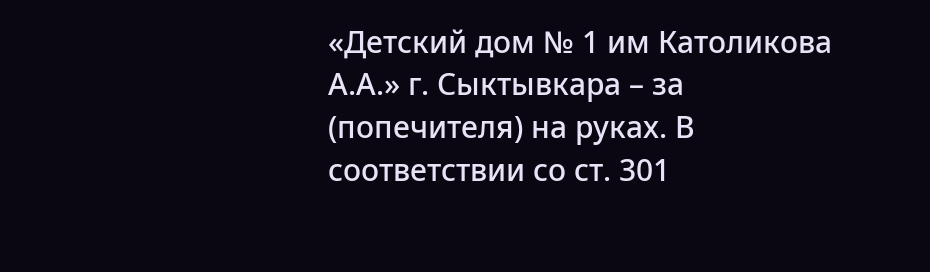«Детский дом № 1 им Католикова А.А.» г. Сыктывкара – за
(попечителя) на руках. В соответствии со ст. 301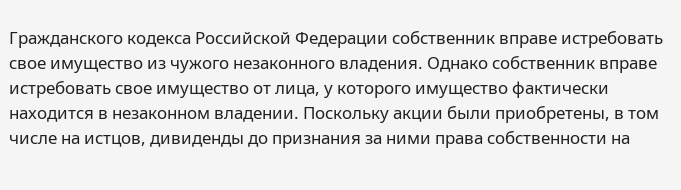Гражданского кодекса Российской Федерации собственник вправе истребовать свое имущество из чужого незаконного владения. Однако собственник вправе истребовать свое имущество от лица, у которого имущество фактически находится в незаконном владении. Поскольку акции были приобретены, в том числе на истцов, дивиденды до признания за ними права собственности на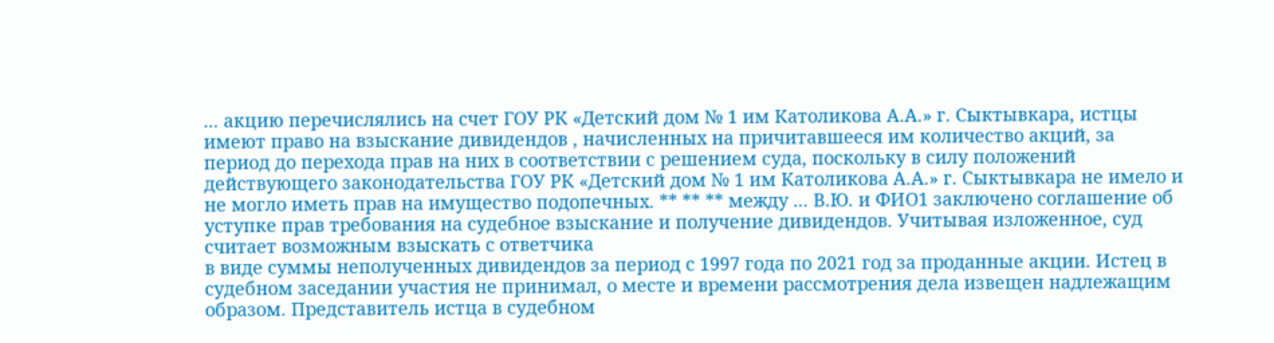... акцию перечислялись на счет ГОУ РК «Детский дом № 1 им Католикова А.А.» г. Сыктывкара, истцы имеют право на взыскание дивидендов , начисленных на причитавшееся им количество акций, за период до перехода прав на них в соответствии с решением суда, поскольку в силу положений действующего законодательства ГОУ РК «Детский дом № 1 им Католикова А.А.» г. Сыктывкара не имело и не могло иметь прав на имущество подопечных. ** ** ** между ... В.Ю. и ФИО1 заключено соглашение об уступке прав требования на судебное взыскание и получение дивидендов. Учитывая изложенное, суд считает возможным взыскать с ответчика
в виде суммы неполученных дивидендов за период с 1997 года по 2021 год за проданные акции. Истец в судебном заседании участия не принимал, о месте и времени рассмотрения дела извещен надлежащим образом. Представитель истца в судебном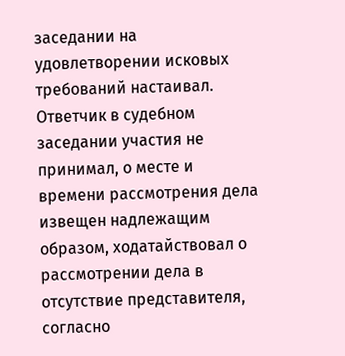заседании на удовлетворении исковых требований настаивал. Ответчик в судебном заседании участия не принимал, о месте и времени рассмотрения дела извещен надлежащим образом, ходатайствовал о рассмотрении дела в отсутствие представителя, согласно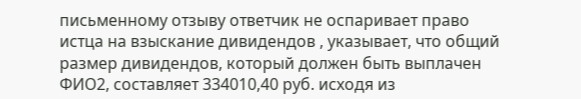письменному отзыву ответчик не оспаривает право истца на взыскание дивидендов , указывает, что общий размер дивидендов, который должен быть выплачен ФИО2, составляет 334010,40 руб. исходя из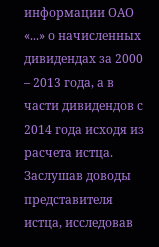информации ОАО «...» о начисленных дивидендах за 2000 – 2013 года, а в части дивидендов с 2014 года исходя из расчета истца. Заслушав доводы представителя истца, исследовав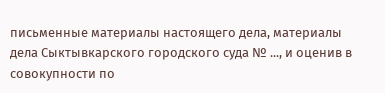письменные материалы настоящего дела, материалы дела Сыктывкарского городского суда № ..., и оценив в совокупности по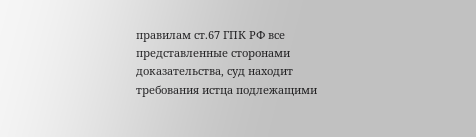правилам ст.67 ГПК РФ все представленные сторонами доказательства, суд находит требования истца подлежащими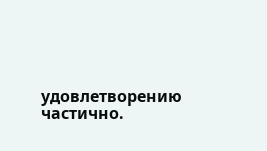удовлетворению частично.